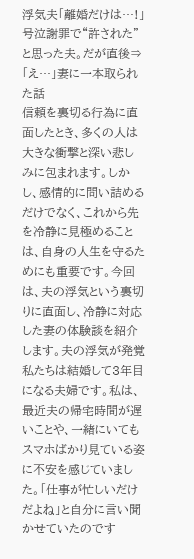浮気夫「離婚だけは…!」号泣謝罪で“許された”と思った夫。だが直後⇒「え…」妻に一本取られた話
信頼を裏切る行為に直面したとき、多くの人は大きな衝撃と深い悲しみに包まれます。しかし、感情的に問い詰めるだけでなく、これから先を冷静に見極めることは、自身の人生を守るためにも重要です。今回は、夫の浮気という裏切りに直面し、冷静に対応した妻の体験談を紹介します。夫の浮気が発覚私たちは結婚して3年目になる夫婦です。私は、最近夫の帰宅時間が遅いことや、一緒にいてもスマホばかり見ている姿に不安を感じていました。「仕事が忙しいだけだよね」と自分に言い聞かせていたのです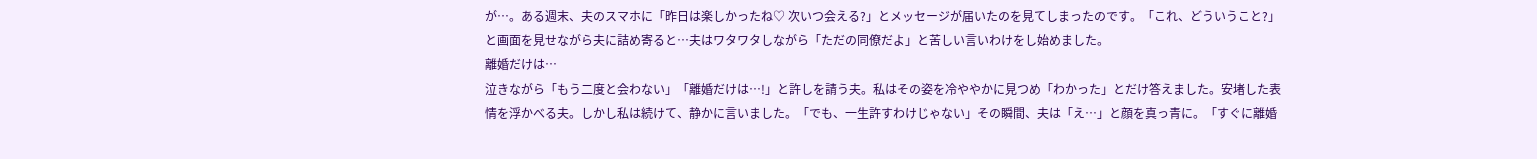が…。ある週末、夫のスマホに「昨日は楽しかったね♡ 次いつ会える?」とメッセージが届いたのを見てしまったのです。「これ、どういうこと?」と画面を見せながら夫に詰め寄ると…夫はワタワタしながら「ただの同僚だよ」と苦しい言いわけをし始めました。
離婚だけは…
泣きながら「もう二度と会わない」「離婚だけは…!」と許しを請う夫。私はその姿を冷ややかに見つめ「わかった」とだけ答えました。安堵した表情を浮かべる夫。しかし私は続けて、静かに言いました。「でも、一生許すわけじゃない」その瞬間、夫は「え…」と顔を真っ青に。「すぐに離婚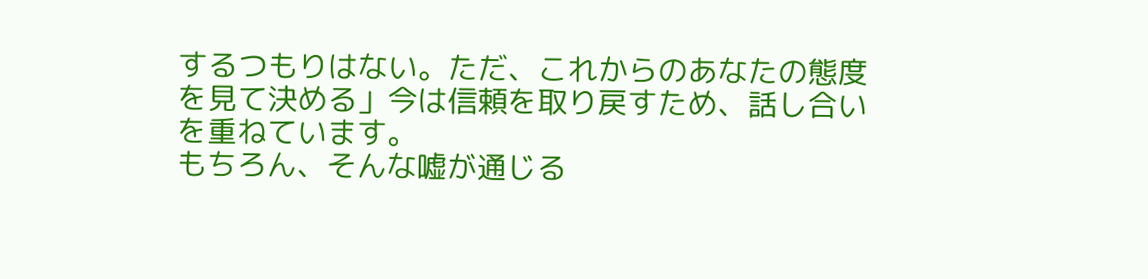するつもりはない。ただ、これからのあなたの態度を見て決める」今は信頼を取り戻すため、話し合いを重ねています。
もちろん、そんな嘘が通じる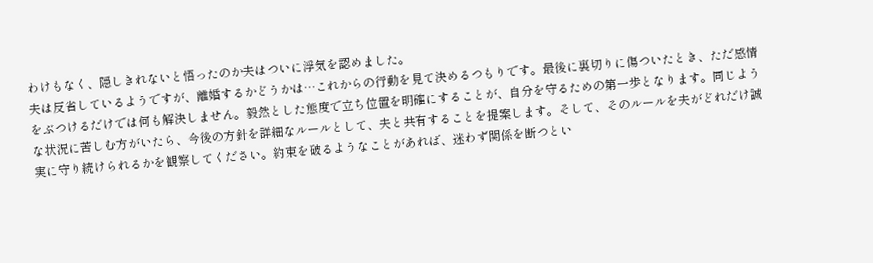わけもなく、隠しきれないと悟ったのか夫はついに浮気を認めました。
夫は反省しているようですが、離婚するかどうかは…これからの行動を見て決めるつもりです。最後に裏切りに傷ついたとき、ただ感情をぶつけるだけでは何も解決しません。毅然とした態度で立ち位置を明確にすることが、自分を守るための第一歩となります。同じような状況に苦しむ方がいたら、今後の方針を詳細なルールとして、夫と共有することを提案します。そして、そのルールを夫がどれだけ誠実に守り続けられるかを観察してください。約束を破るようなことがあれば、迷わず関係を断つとい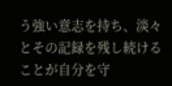う強い意志を持ち、淡々とその記録を残し続けることが自分を守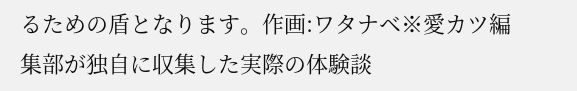るための盾となります。作画:ワタナベ※愛カツ編集部が独自に収集した実際の体験談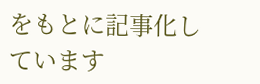をもとに記事化しています